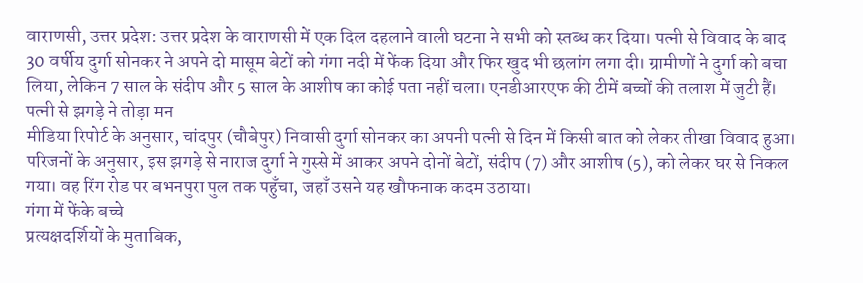वाराणसी, उत्तर प्रदेश: उत्तर प्रदेश के वाराणसी में एक दिल दहलाने वाली घटना ने सभी को स्तब्ध कर दिया। पत्नी से विवाद के बाद 30 वर्षीय दुर्गा सोनकर ने अपने दो मासूम बेटों को गंगा नदी में फेंक दिया और फिर खुद भी छलांग लगा दी। ग्रामीणों ने दुर्गा को बचा लिया, लेकिन 7 साल के संदीप और 5 साल के आशीष का कोई पता नहीं चला। एनडीआरएफ की टीमें बच्चों की तलाश में जुटी हैं।
पत्नी से झगड़े ने तोड़ा मन
मीडिया रिपोर्ट के अनुसार, चांदपुर (चौबेपुर) निवासी दुर्गा सोनकर का अपनी पत्नी से दिन में किसी बात को लेकर तीखा विवाद हुआ। परिजनों के अनुसार, इस झगड़े से नाराज दुर्गा ने गुस्से में आकर अपने दोनों बेटों, संदीप (7) और आशीष (5), को लेकर घर से निकल गया। वह रिंग रोड पर बभनपुरा पुल तक पहुँचा, जहाँ उसने यह खौफनाक कदम उठाया।
गंगा में फेंके बच्चे
प्रत्यक्षदर्शियों के मुताबिक,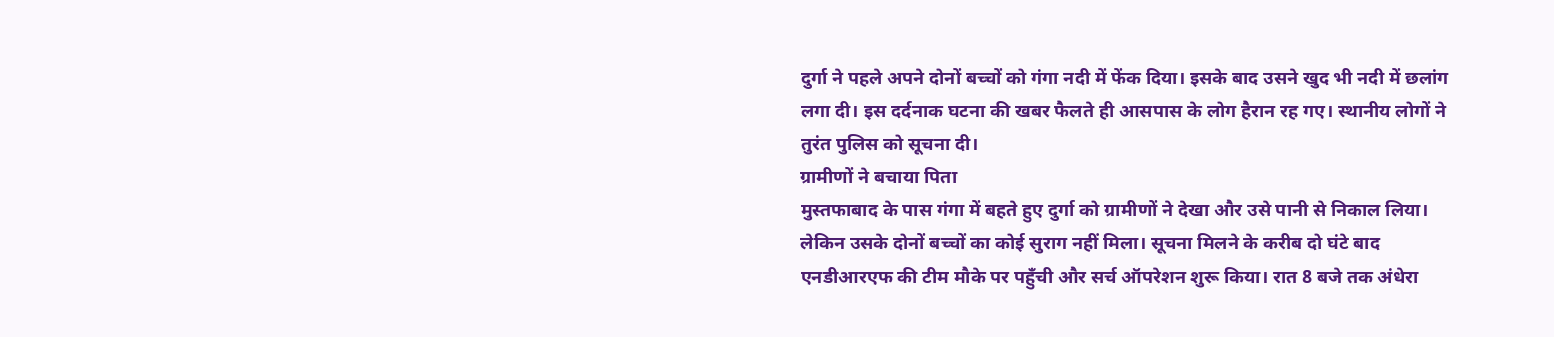दुर्गा ने पहले अपने दोनों बच्चों को गंगा नदी में फेंक दिया। इसके बाद उसने खुद भी नदी में छलांग लगा दी। इस दर्दनाक घटना की खबर फैलते ही आसपास के लोग हैरान रह गए। स्थानीय लोगों ने तुरंत पुलिस को सूचना दी।
ग्रामीणों ने बचाया पिता
मुस्तफाबाद के पास गंगा में बहते हुए दुर्गा को ग्रामीणों ने देखा और उसे पानी से निकाल लिया। लेकिन उसके दोनों बच्चों का कोई सुराग नहीं मिला। सूचना मिलने के करीब दो घंटे बाद एनडीआरएफ की टीम मौके पर पहुँची और सर्च ऑपरेशन शुरू किया। रात 8 बजे तक अंधेरा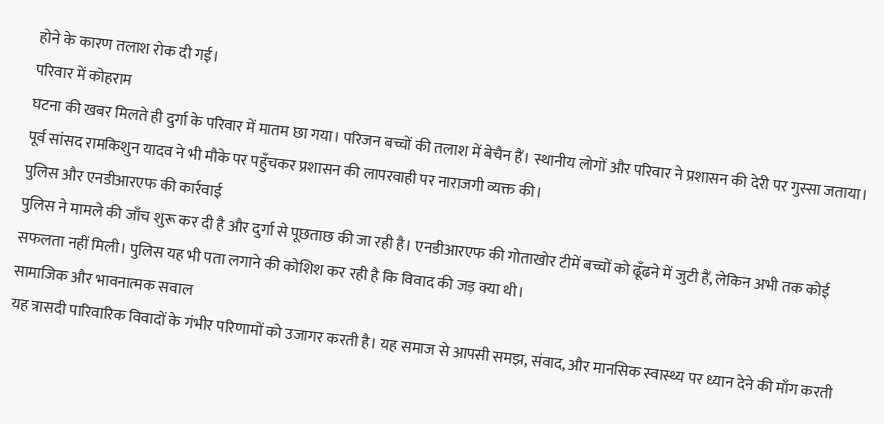होने के कारण तलाश रोक दी गई।
परिवार में कोहराम
घटना की खबर मिलते ही दुर्गा के परिवार में मातम छा गया। परिजन बच्चों की तलाश में बेचैन हैं। स्थानीय लोगों और परिवार ने प्रशासन की देरी पर गुस्सा जताया। पूर्व सांसद रामकिशुन यादव ने भी मौके पर पहुँचकर प्रशासन की लापरवाही पर नाराजगी व्यक्त की।
पुलिस और एनडीआरएफ की कार्रवाई
पुलिस ने मामले की जाँच शुरू कर दी है और दुर्गा से पूछताछ की जा रही है। एनडीआरएफ की गोताखोर टीमें बच्चों को ढूँढने में जुटी हैं, लेकिन अभी तक कोई सफलता नहीं मिली। पुलिस यह भी पता लगाने की कोशिश कर रही है कि विवाद की जड़ क्या थी।
सामाजिक और भावनात्मक सवाल
यह त्रासदी पारिवारिक विवादों के गंभीर परिणामों को उजागर करती है। यह समाज से आपसी समझ, संवाद, और मानसिक स्वास्थ्य पर ध्यान देने की माँग करती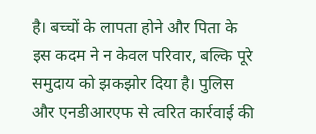है। बच्चों के लापता होने और पिता के इस कदम ने न केवल परिवार, बल्कि पूरे समुदाय को झकझोर दिया है। पुलिस और एनडीआरएफ से त्वरित कार्रवाई की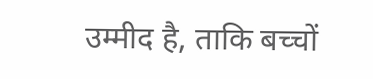उम्मीद है, ताकि बच्चों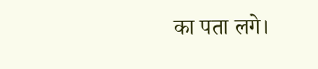का पता लगे।